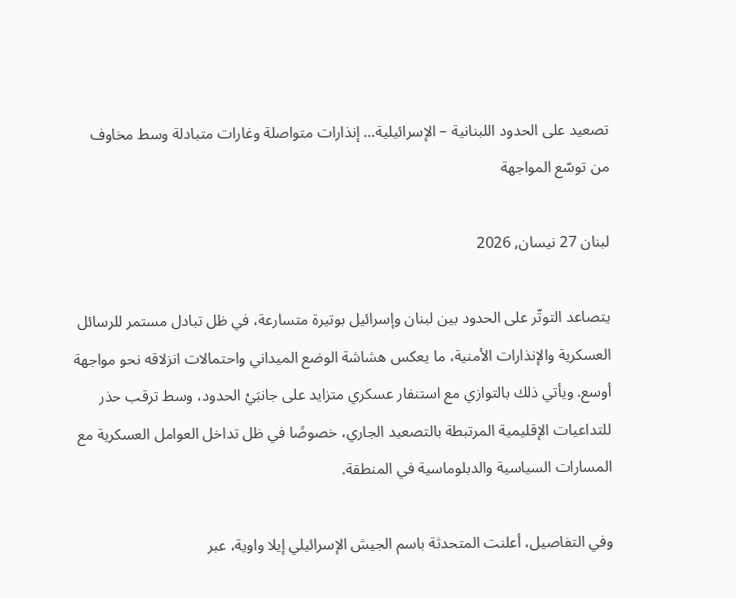تصعيد على الحدود اللبنانية – الإسرائيلية… إنذارات متواصلة وغارات متبادلة وسط مخاوف من توسّع المواجهة

لبنان 27 نيسان, 2026

يتصاعد التوتّر على الحدود بين لبنان وإسرائيل بوتيرة متسارعة، في ظل تبادل مستمر للرسائل العسكرية والإنذارات الأمنية، ما يعكس هشاشة الوضع الميداني واحتمالات انزلاقه نحو مواجهة أوسع. ويأتي ذلك بالتوازي مع استنفار عسكري متزايد على جانبَيْ الحدود، وسط ترقب حذر للتداعيات الإقليمية المرتبطة بالتصعيد الجاري، خصوصًا في ظل تداخل العوامل العسكرية مع المسارات السياسية والدبلوماسية في المنطقة.

وفي التفاصيل، أعلنت المتحدثة باسم الجيش الإسرائيلي إيلا واوية، عبر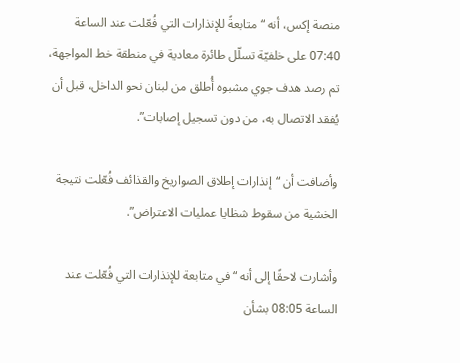منصة إكس، أنه “متابعةً للإنذارات التي فُعّلت عند الساعة 07:40 على خلفيّة تسلّل طائرة معادية في منطقة خط المواجهة، تم رصد هدف جوي مشبوه أُطلق من لبنان نحو الداخل، قبل أن يُفقد الاتصال به، من دون تسجيل إصابات”.

وأضافت أن “إنذارات إطلاق الصواريخ والقذائف فُعّلت نتيجة الخشية من سقوط شظايا عمليات الاعتراض”.

وأشارت لاحقًا إلى أنه “في متابعة للإنذارات التي فُعّلت عند الساعة 08:05 بشأن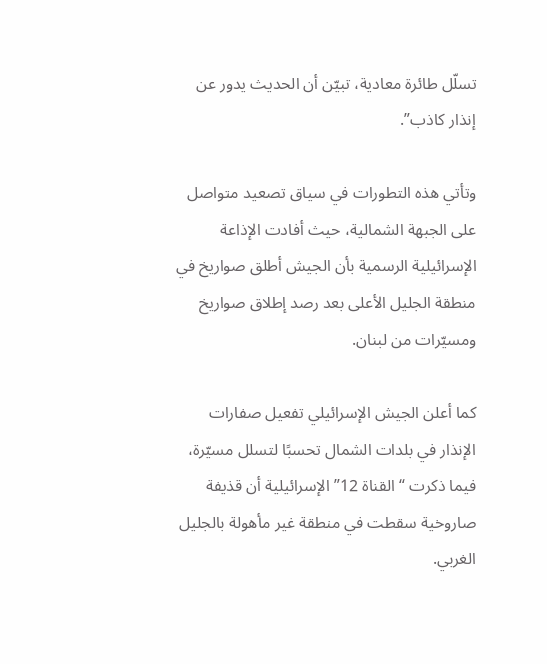تسلّل طائرة معادية، تبيّن أن الحديث يدور عن إنذار كاذب”.

وتأتي هذه التطورات في سياق تصعيد متواصل على الجبهة الشمالية، حيث أفادت الإذاعة الإسرائيلية الرسمية بأن الجيش أطلق صواريخ في منطقة الجليل الأعلى بعد رصد إطلاق صواريخ ومسيّرات من لبنان.

كما أعلن الجيش الإسرائيلي تفعيل صفارات الإنذار في بلدات الشمال تحسبًا لتسلل مسيّرة، فيما ذكرت “القناة 12” الإسرائيلية أن قذيفة صاروخية سقطت في منطقة غير مأهولة بالجليل الغربي.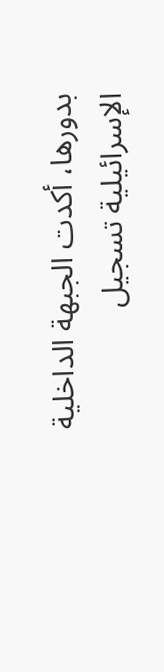بدورها، أكدت الجبهة الداخلية الإسرائيلية تسجيل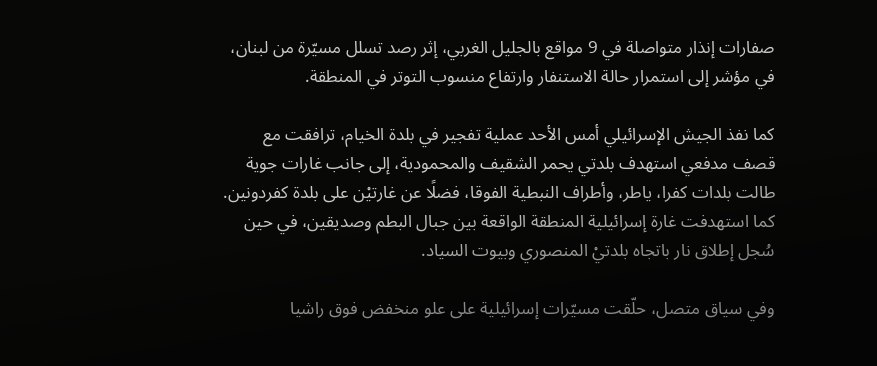صفارات إنذار متواصلة في 9 مواقع بالجليل الغربي، إثر رصد تسلل مسيّرة من لبنان، في مؤشر إلى استمرار حالة الاستنفار وارتفاع منسوب التوتر في المنطقة.

كما نفذ الجيش الإسرائيلي أمس الأحد عملية تفجير في بلدة الخيام، ترافقت مع قصف مدفعي استهدف بلدتي يحمر الشقيف والمحمودية، إلى جانب غارات جوية طالت بلدات كفرا، ياطر، وأطراف النبطية الفوقا، فضلًا عن غارتيْن على بلدة كفردونين. كما استهدفت غارة إسرائيلية المنطقة الواقعة بين جبال البطم وصديقين، في حين سُجل إطلاق نار باتجاه بلدتيْ المنصوري وبيوت السياد.

وفي سياق متصل، حلّقت مسيّرات إسرائيلية على علو منخفض فوق راشيا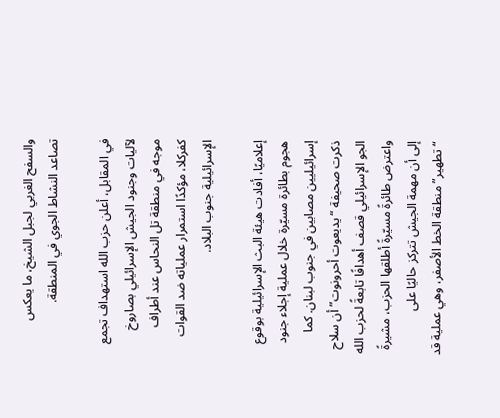والسفح الغربي لجبل الشيخ، ما يعكس تصاعد النشاط الجوي في المنطقة.

في المقابل، أعلن حزب الله استهداف تجمع لآليات وجنود الجيش الإسرائيلي بصاروخ موجه في منطقة تل النحاس عند أطراف كفركلا، مؤكدًا استمرار عملياته ضد القوات الإسرائيلية جنوب البلاد.

إعلاميًا، أفادت هيئة البث الإسرائيلية بوقوع هجوم بطائرة مسيّرة خلال عملية إجلاء جنود إسرائيليين مصابين في جنوب لبنان. كما ذكرت صحيفة “يديعوت أحرونوت” أن سلاح الجو الإسرائيلي قصف أهدافًا تابعةً لحزب الله واعترض طائرةً مسيّرةً أطلقها الحزب، مشيرةً إلى أن مهمة الجيش تتركز حاليًا على “تطهير” منطقة الخط الأصفر، وهي عملية قد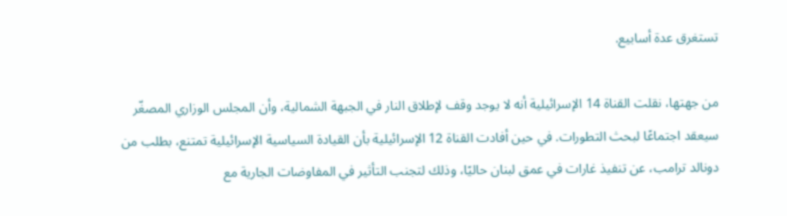تستغرق عدة أسابيع.

من جهتها، نقلت القناة 14 الإسرائيلية أنه لا يوجد وقف لإطلاق النار في الجبهة الشمالية، وأن المجلس الوزاري المصغّر سيعقد اجتماعًا لبحث التطورات. في حين أفادت القناة 12 الإسرائيلية بأن القيادة السياسية الإسرائيلية تمتنع، بطلب من دونالد ترامب، عن تنفيذ غارات في عمق لبنان حاليًا، وذلك لتجنب التأثير في المفاوضات الجارية مع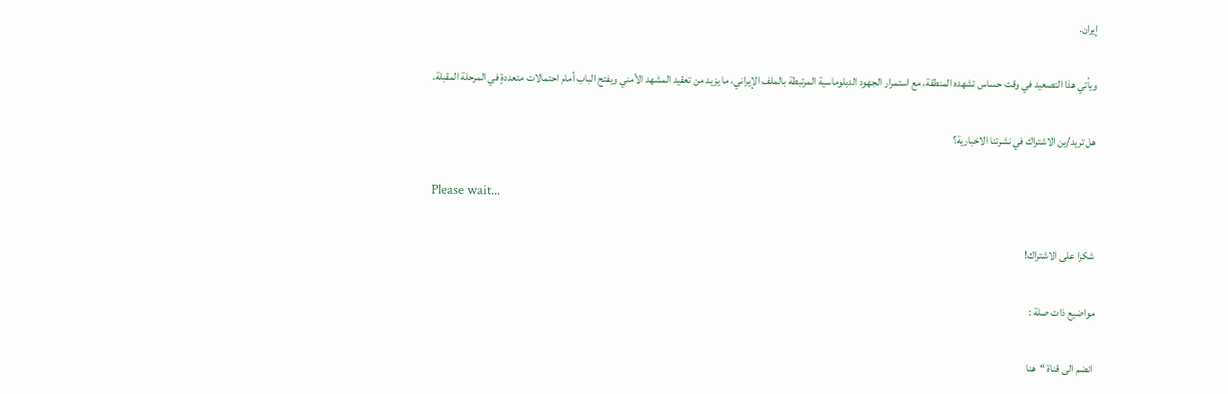إيران.

ويأتي هذا التصعيد في وقت حساس تشهده المنطقة، مع استمرار الجهود الدبلوماسية المرتبطة بالملف الإيراني، ما يزيد من تعقيد المشهد الأمني ويفتح الباب أمام احتمالات متعددةٍ في المرحلة المقبلة.

هل تريد/ين الاشتراك في نشرتنا الاخبارية؟

Please wait...

شكرا على الاشتراك!

مواضيع ذات صلة :

انضم الى قناة “هنا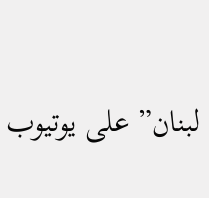لبنان” على يوتيوب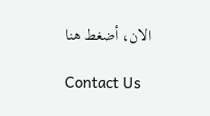الان، أضغط هنا

Contact Us